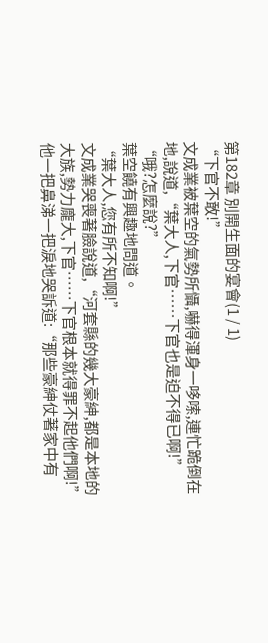第182章 別開生面的宴會(1 / 1)
“下官不敢!”
文成業被葉空的氣勢所懾,嚇得渾身一哆嗦,連忙跪倒在地,說道,“葉大人,下官……下官也是迫不得已啊!”
“哦?怎麼說?”
葉空饒有興趣地問道。
“葉大人,您有所不知啊!”
文成業哭喪著臉說道,“河套縣的幾大豪紳,都是本地的大族,勢力龐大,下官……下官根本就得罪不起他們啊!”
他一把鼻涕一把淚地哭訴道:“那些豪紳仗著家中有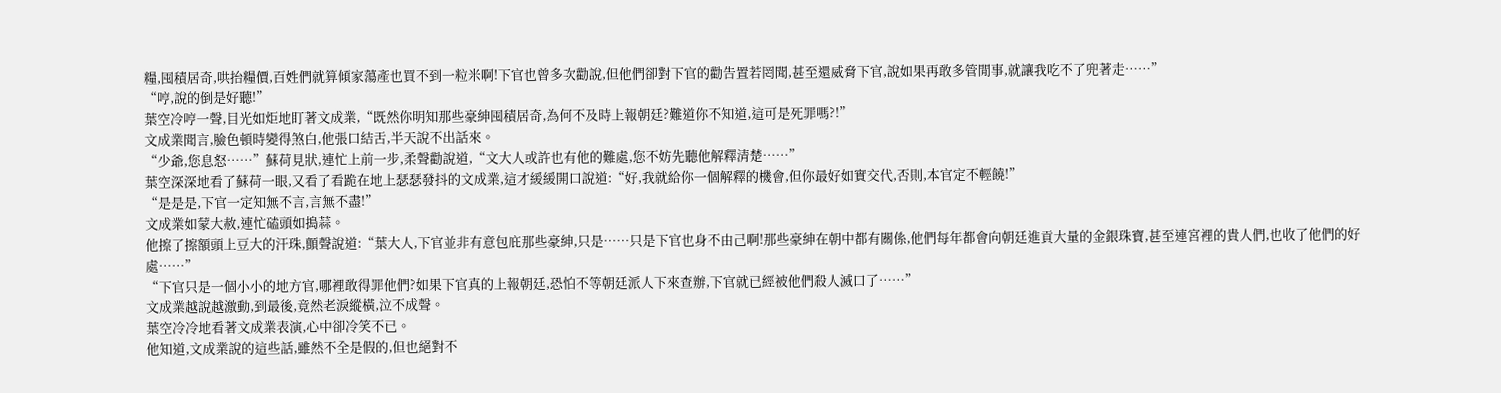糧,囤積居奇,哄抬糧價,百姓們就算傾家蕩產也買不到一粒米啊!下官也曾多次勸說,但他們卻對下官的勸告置若罔聞,甚至還威脅下官,說如果再敢多管閒事,就讓我吃不了兜著走……”
“哼,說的倒是好聽!”
葉空冷哼一聲,目光如炬地盯著文成業,“既然你明知那些豪紳囤積居奇,為何不及時上報朝廷?難道你不知道,這可是死罪嗎?!”
文成業聞言,臉色頓時變得煞白,他張口結舌,半天說不出話來。
“少爺,您息怒……”蘇荷見狀,連忙上前一步,柔聲勸說道,“文大人或許也有他的難處,您不妨先聽他解釋清楚……”
葉空深深地看了蘇荷一眼,又看了看跪在地上瑟瑟發抖的文成業,這才緩緩開口說道:“好,我就給你一個解釋的機會,但你最好如實交代,否則,本官定不輕饒!”
“是是是,下官一定知無不言,言無不盡!”
文成業如蒙大赦,連忙磕頭如搗蒜。
他擦了擦額頭上豆大的汗珠,顫聲說道:“葉大人,下官並非有意包庇那些豪紳,只是……只是下官也身不由己啊!那些豪紳在朝中都有關係,他們每年都會向朝廷進貢大量的金銀珠寶,甚至連宮裡的貴人們,也收了他們的好處……”
“下官只是一個小小的地方官,哪裡敢得罪他們?如果下官真的上報朝廷,恐怕不等朝廷派人下來查辦,下官就已經被他們殺人滅口了……”
文成業越說越激動,到最後,竟然老淚縱橫,泣不成聲。
葉空冷冷地看著文成業表演,心中卻冷笑不已。
他知道,文成業說的這些話,雖然不全是假的,但也絕對不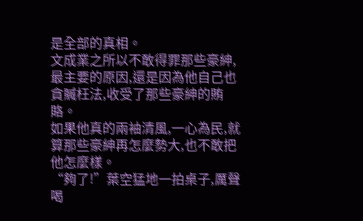是全部的真相。
文成業之所以不敢得罪那些豪紳,最主要的原因,還是因為他自己也貪贓枉法,收受了那些豪紳的賄賂。
如果他真的兩袖清風,一心為民,就算那些豪紳再怎麼勢大,也不敢把他怎麼樣。
“夠了!”葉空猛地一拍桌子,厲聲喝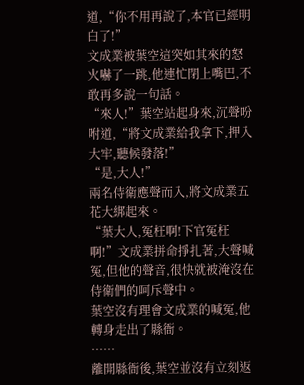道,“你不用再說了,本官已經明白了!”
文成業被葉空這突如其來的怒火嚇了一跳,他連忙閉上嘴巴,不敢再多說一句話。
“來人!”葉空站起身來,沉聲吩咐道,“將文成業給我拿下,押入大牢,聽候發落!”
“是,大人!”
兩名侍衛應聲而入,將文成業五花大綁起來。
“葉大人,冤枉啊!下官冤枉啊!”文成業拼命掙扎著,大聲喊冤,但他的聲音,很快就被淹沒在侍衛們的呵斥聲中。
葉空沒有理會文成業的喊冤,他轉身走出了縣衙。
……
離開縣衙後,葉空並沒有立刻返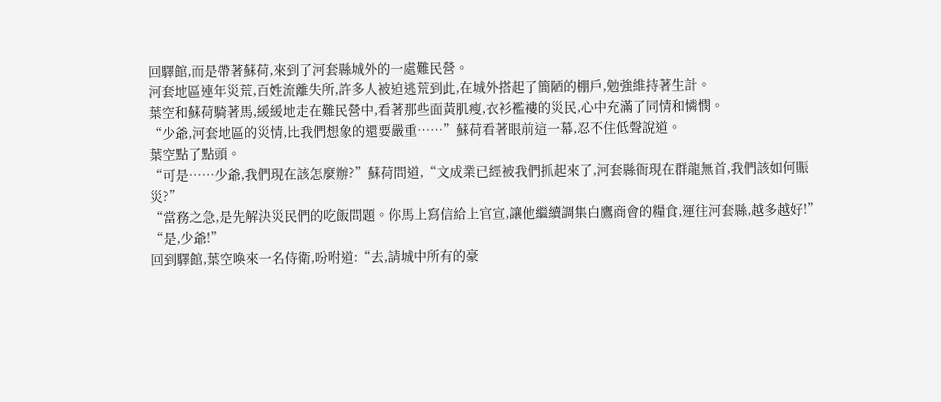回驛館,而是帶著蘇荷,來到了河套縣城外的一處難民營。
河套地區連年災荒,百姓流離失所,許多人被迫逃荒到此,在城外搭起了簡陋的棚戶,勉強維持著生計。
葉空和蘇荷騎著馬,緩緩地走在難民營中,看著那些面黃肌瘦,衣衫襤褸的災民,心中充滿了同情和憐憫。
“少爺,河套地區的災情,比我們想象的還要嚴重……”蘇荷看著眼前這一幕,忍不住低聲說道。
葉空點了點頭。
“可是……少爺,我們現在該怎麼辦?”蘇荷問道,“文成業已經被我們抓起來了,河套縣衙現在群龍無首,我們該如何賑災?”
“當務之急,是先解決災民們的吃飯問題。你馬上寫信給上官宣,讓他繼續調集白鷹商會的糧食,運往河套縣,越多越好!”
“是,少爺!”
回到驛館,葉空喚來一名侍衛,吩咐道:“去,請城中所有的豪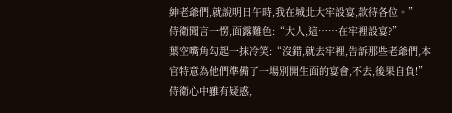紳老爺們,就說明日午時,我在城北大牢設宴,款待各位。”
侍衛聞言一愣,面露難色:“大人,這……在牢裡設宴?”
葉空嘴角勾起一抹冷笑:“沒錯,就去牢裡,告訴那些老爺們,本官特意為他們準備了一場別開生面的宴會,不去,後果自負!”
侍衛心中雖有疑惑,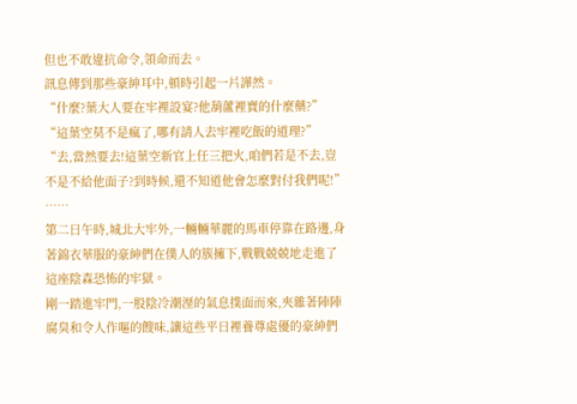但也不敢違抗命令,領命而去。
訊息傳到那些豪紳耳中,頓時引起一片譁然。
“什麼?葉大人要在牢裡設宴?他葫蘆裡賣的什麼藥?”
“這葉空莫不是瘋了,哪有請人去牢裡吃飯的道理?”
“去,當然要去!這葉空新官上任三把火,咱們若是不去,豈不是不給他面子?到時候,還不知道他會怎麼對付我們呢!”
……
第二日午時,城北大牢外,一輛輛華麗的馬車停靠在路邊,身著錦衣華服的豪紳們在僕人的簇擁下,戰戰兢兢地走進了這座陰森恐怖的牢獄。
剛一踏進牢門,一股陰冷潮溼的氣息撲面而來,夾雜著陣陣腐臭和令人作嘔的餿味,讓這些平日裡養尊處優的豪紳們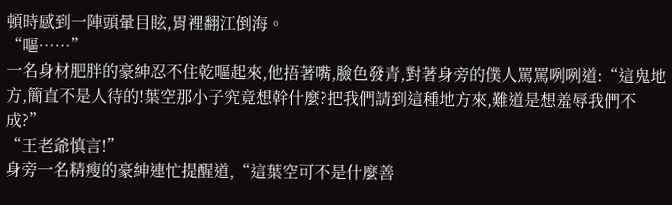頓時感到一陣頭暈目眩,胃裡翻江倒海。
“嘔……”
一名身材肥胖的豪紳忍不住乾嘔起來,他捂著嘴,臉色發青,對著身旁的僕人罵罵咧咧道:“這鬼地方,簡直不是人待的!葉空那小子究竟想幹什麼?把我們請到這種地方來,難道是想羞辱我們不成?”
“王老爺慎言!”
身旁一名精瘦的豪紳連忙提醒道,“這葉空可不是什麼善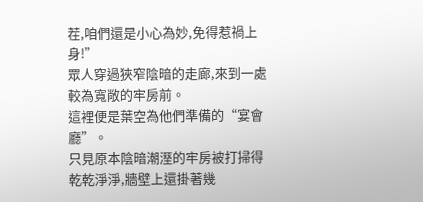茬,咱們還是小心為妙,免得惹禍上身!”
眾人穿過狹窄陰暗的走廊,來到一處較為寬敞的牢房前。
這裡便是葉空為他們準備的“宴會廳”。
只見原本陰暗潮溼的牢房被打掃得乾乾淨淨,牆壁上還掛著幾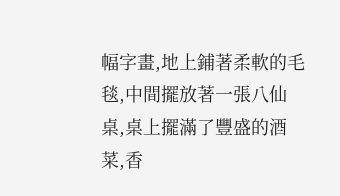幅字畫,地上鋪著柔軟的毛毯,中間擺放著一張八仙桌,桌上擺滿了豐盛的酒菜,香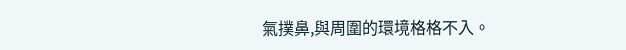氣撲鼻,與周圍的環境格格不入。